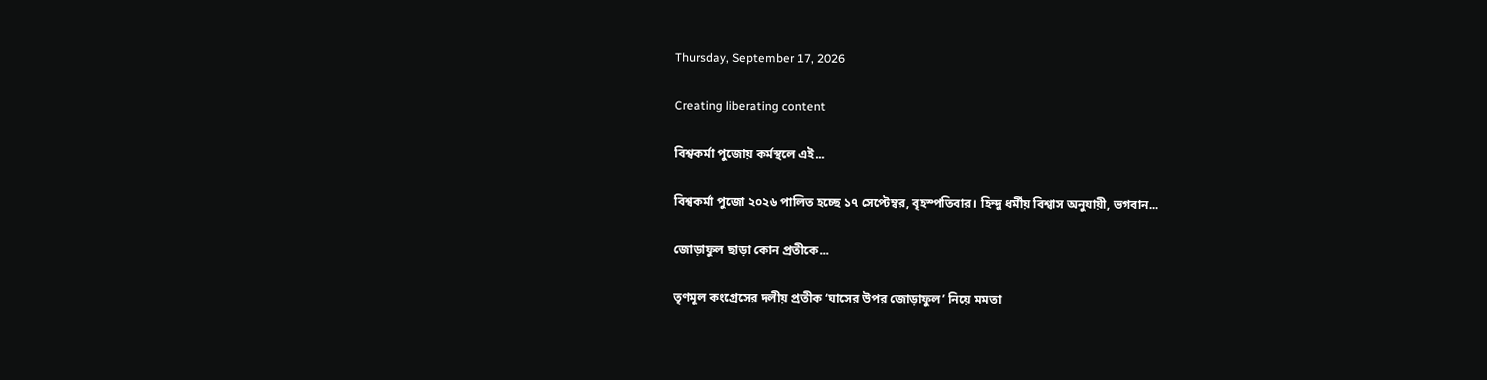Thursday, September 17, 2026

Creating liberating content

বিশ্বকর্মা পুজোয় কর্মস্থলে এই...

বিশ্বকর্মা পুজো ২০২৬ পালিত হচ্ছে ১৭ সেপ্টেম্বর, বৃহস্পতিবার। হিন্দু ধর্মীয় বিশ্বাস অনুযায়ী, ভগবান...

জোড়াফুল ছাড়া কোন প্রতীকে...

তৃণমূল কংগ্রেসের দলীয় প্রতীক ‘ঘাসের উপর জোড়াফুল’ নিয়ে মমতা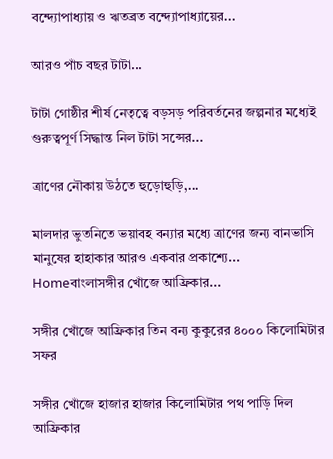বন্দ্যোপাধ্যায় ও ঋতব্রত বন্দ্যোপাধ্যায়ের...

আরও পাঁচ বছর টাটা...

টাটা গোষ্ঠীর শীর্ষ নেতৃত্বে বড়সড় পরিবর্তনের জল্পনার মধ্যেই গুরুত্বপূর্ণ সিদ্ধান্ত নিল টাটা সন্সের...

ত্রাণের নৌকায় উঠতে হুড়োহুড়ি,...

মালদার ভুতনিতে ভয়াবহ বন্যার মধ্যে ত্রাণের জন্য বানভাসি মানুষের হাহাকার আরও একবার প্রকাশ্যে...
Homeবাংলাসঙ্গীর খোঁজে আফ্রিকার...

সঙ্গীর খোঁজে আফ্রিকার তিন বন্য কুকুরের ৪০০০ কিলোমিটার সফর

সঙ্গীর খোঁজে হাজার হাজার কিলোমিটার পথ পাড়ি দিল আফ্রিকার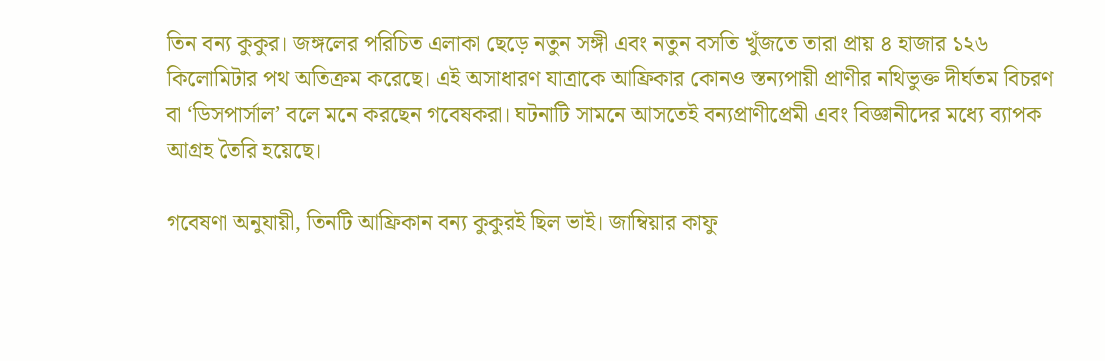তিন বন্য কুকুর। জঙ্গলের পরিচিত এলাকা ছেড়ে নতুন সঙ্গী এবং নতুন বসতি খুঁজতে তারা প্রায় ৪ হাজার ১২৬ কিলোমিটার পথ অতিক্রম করেছে। এই অসাধারণ যাত্রাকে আফ্রিকার কোনও স্তন্যপায়ী প্রাণীর নথিভুক্ত দীর্ঘতম বিচরণ বা ‘ডিসপার্সাল’ বলে মনে করছেন গবেষকরা। ঘটনাটি সামনে আসতেই বন্যপ্রাণীপ্রেমী এবং বিজ্ঞানীদের মধ্যে ব্যাপক আগ্রহ তৈরি হয়েছে।

গবেষণা অনুযায়ী, তিনটি আফ্রিকান বন্য কুকুরই ছিল ভাই। জাম্বিয়ার কাফু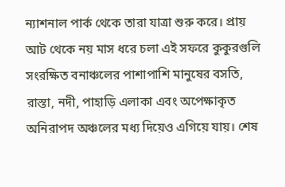ন্যাশনাল পার্ক থেকে তারা যাত্রা শুরু করে। প্রায় আট থেকে নয় মাস ধরে চলা এই সফরে কুকুরগুলি সংরক্ষিত বনাঞ্চলের পাশাপাশি মানুষের বসতি, রাস্তা, নদী, পাহাড়ি এলাকা এবং অপেক্ষাকৃত অনিরাপদ অঞ্চলের মধ্য দিয়েও এগিয়ে যায়। শেষ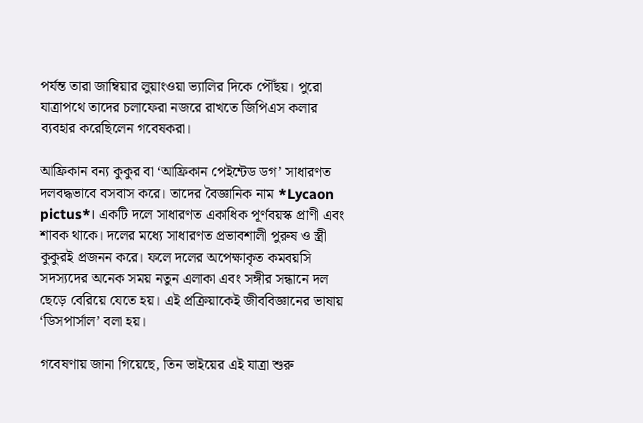পর্যন্ত তারা জাম্বিয়ার লুয়াংওয়া ভ্যালির দিকে পৌঁছয়। পুরো যাত্রাপথে তাদের চলাফেরা নজরে রাখতে জিপিএস কলার ব্যবহার করেছিলেন গবেষকরা।

আফ্রিকান বন্য কুকুর বা ‘আফ্রিকান পেইন্টেড ডগ’ সাধারণত দলবদ্ধভাবে বসবাস করে। তাদের বৈজ্ঞানিক নাম *Lycaon pictus*। একটি দলে সাধারণত একাধিক পূর্ণবয়স্ক প্রাণী এবং শাবক থাকে। দলের মধ্যে সাধারণত প্রভাবশালী পুরুষ ও স্ত্রী কুকুরই প্রজনন করে। ফলে দলের অপেক্ষাকৃত কমবয়সি সদস্যদের অনেক সময় নতুন এলাকা এবং সঙ্গীর সন্ধানে দল ছেড়ে বেরিয়ে যেতে হয়। এই প্রক্রিয়াকেই জীববিজ্ঞানের ভাষায় ‘ডিসপার্সাল’ বলা হয়।

গবেষণায় জানা গিয়েছে, তিন ভাইয়ের এই যাত্রা শুরু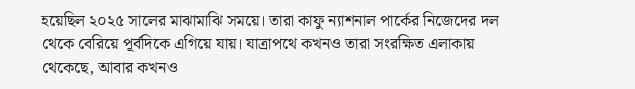হয়েছিল ২০২৫ সালের মাঝামাঝি সময়ে। তারা কাফু ন্যাশনাল পার্কের নিজেদের দল থেকে বেরিয়ে পূর্বদিকে এগিয়ে যায়। যাত্রাপথে কখনও তারা সংরক্ষিত এলাকায় থেকেছে, আবার কখনও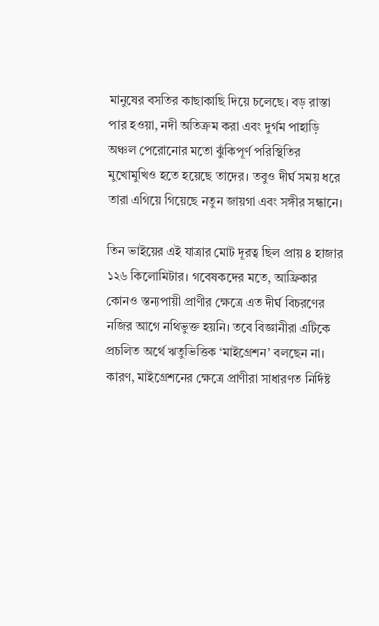মানুষের বসতির কাছাকাছি দিয়ে চলেছে। বড় রাস্তা পার হওয়া, নদী অতিক্রম করা এবং দুর্গম পাহাড়ি অঞ্চল পেরোনোর মতো ঝুঁকিপূর্ণ পরিস্থিতির মুখোমুখিও হতে হয়েছে তাদের। তবুও দীর্ঘ সময় ধরে তারা এগিয়ে গিয়েছে নতুন জায়গা এবং সঙ্গীর সন্ধানে।

তিন ভাইয়ের এই যাত্রার মোট দূরত্ব ছিল প্রায় ৪ হাজার ১২৬ কিলোমিটার। গবেষকদের মতে, আফ্রিকার কোনও স্তন্যপায়ী প্রাণীর ক্ষেত্রে এত দীর্ঘ বিচরণের নজির আগে নথিভুক্ত হয়নি। তবে বিজ্ঞানীরা এটিকে প্রচলিত অর্থে ঋতুভিত্তিক ‘মাইগ্রেশন’ বলছেন না। কারণ, মাইগ্রেশনের ক্ষেত্রে প্রাণীরা সাধারণত নির্দিষ্ট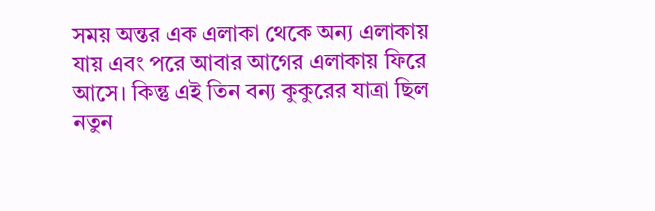সময় অন্তর এক এলাকা থেকে অন্য এলাকায় যায় এবং পরে আবার আগের এলাকায় ফিরে আসে। কিন্তু এই তিন বন্য কুকুরের যাত্রা ছিল নতুন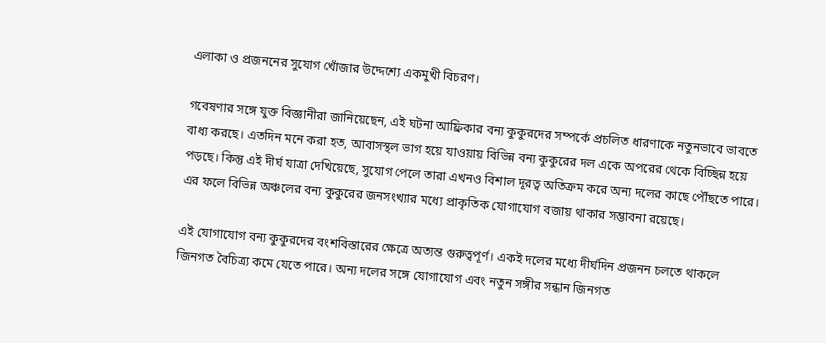এলাকা ও প্রজননের সুযোগ খোঁজার উদ্দেশ্যে একমুখী বিচরণ।

গবেষণার সঙ্গে যুক্ত বিজ্ঞানীরা জানিয়েছেন, এই ঘটনা আফ্রিকার বন্য কুকুরদের সম্পর্কে প্রচলিত ধারণাকে নতুনভাবে ভাবতে বাধ্য করছে। এতদিন মনে করা হত, আবাসস্থল ভাগ হয়ে যাওয়ায় বিভিন্ন বন্য কুকুরের দল একে অপরের থেকে বিচ্ছিন্ন হয়ে পড়ছে। কিন্তু এই দীর্ঘ যাত্রা দেখিয়েছে, সুযোগ পেলে তারা এখনও বিশাল দূরত্ব অতিক্রম করে অন্য দলের কাছে পৌঁছতে পারে। এর ফলে বিভিন্ন অঞ্চলের বন্য কুকুরের জনসংখ্যার মধ্যে প্রাকৃতিক যোগাযোগ বজায় থাকার সম্ভাবনা রয়েছে।

এই যোগাযোগ বন্য কুকুরদের বংশবিস্তারের ক্ষেত্রে অত্যন্ত গুরুত্বপূর্ণ। একই দলের মধ্যে দীর্ঘদিন প্রজনন চলতে থাকলে জিনগত বৈচিত্র্য কমে যেতে পারে। অন্য দলের সঙ্গে যোগাযোগ এবং নতুন সঙ্গীর সন্ধান জিনগত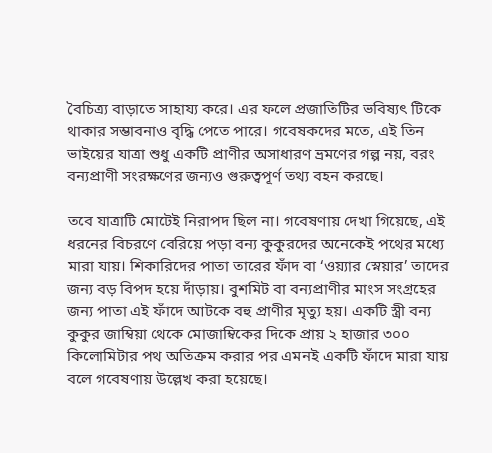বৈচিত্র্য বাড়াতে সাহায্য করে। এর ফলে প্রজাতিটির ভবিষ্যৎ টিকে থাকার সম্ভাবনাও বৃদ্ধি পেতে পারে। গবেষকদের মতে, এই তিন ভাইয়ের যাত্রা শুধু একটি প্রাণীর অসাধারণ ভ্রমণের গল্প নয়, বরং বন্যপ্রাণী সংরক্ষণের জন্যও গুরুত্বপূর্ণ তথ্য বহন করছে।

তবে যাত্রাটি মোটেই নিরাপদ ছিল না। গবেষণায় দেখা গিয়েছে, এই ধরনের বিচরণে বেরিয়ে পড়া বন্য কুকুরদের অনেকেই পথের মধ্যে মারা যায়। শিকারিদের পাতা তারের ফাঁদ বা ‘ওয়্যার স্নেয়ার’ তাদের জন্য বড় বিপদ হয়ে দাঁড়ায়। বুশমিট বা বন্যপ্রাণীর মাংস সংগ্রহের জন্য পাতা এই ফাঁদে আটকে বহু প্রাণীর মৃত্যু হয়। একটি স্ত্রী বন্য কুকুর জাম্বিয়া থেকে মোজাম্বিকের দিকে প্রায় ২ হাজার ৩০০ কিলোমিটার পথ অতিক্রম করার পর এমনই একটি ফাঁদে মারা যায় বলে গবেষণায় উল্লেখ করা হয়েছে।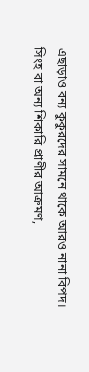এছাড়াও বন্য কুকুরদের সামনে থাকে আরও নানা বিপদ। সিংহ বা অন্য শিকারি প্রাণীর আক্রমণ,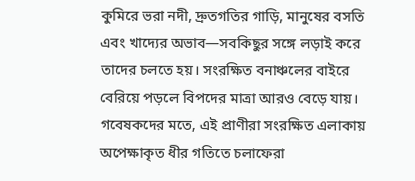কুমিরে ভরা নদী, দ্রুতগতির গাড়ি, মানুষের বসতি এবং খাদ্যের অভাব—সবকিছুর সঙ্গে লড়াই করে তাদের চলতে হয়। সংরক্ষিত বনাঞ্চলের বাইরে বেরিয়ে পড়লে বিপদের মাত্রা আরও বেড়ে যায়। গবেষকদের মতে, এই প্রাণীরা সংরক্ষিত এলাকায় অপেক্ষাকৃত ধীর গতিতে চলাফেরা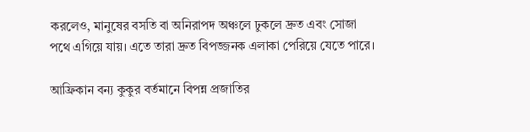করলেও, মানুষের বসতি বা অনিরাপদ অঞ্চলে ঢুকলে দ্রুত এবং সোজা পথে এগিয়ে যায়। এতে তারা দ্রুত বিপজ্জনক এলাকা পেরিয়ে যেতে পারে।

আফ্রিকান বন্য কুকুর বর্তমানে বিপন্ন প্রজাতির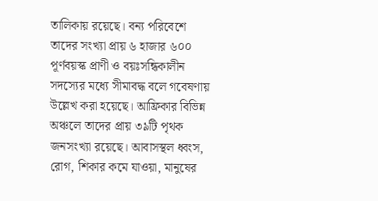তালিকায় রয়েছে। বন্য পরিবেশে তাদের সংখ্যা প্রায় ৬ হাজার ৬০০ পূর্ণবয়স্ক প্রাণী ও বয়ঃসন্ধিকালীন সদস্যের মধ্যে সীমাবদ্ধ বলে গবেষণায় উল্লেখ করা হয়েছে। আফ্রিকার বিভিন্ন অঞ্চলে তাদের প্রায় ৩৯টি পৃথক জনসংখ্যা রয়েছে। আবাসস্থল ধ্বংস, রোগ, শিকার কমে যাওয়া, মানুষের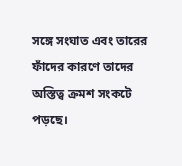সঙ্গে সংঘাত এবং তারের ফাঁদের কারণে তাদের অস্তিত্ব ক্রমশ সংকটে পড়ছে।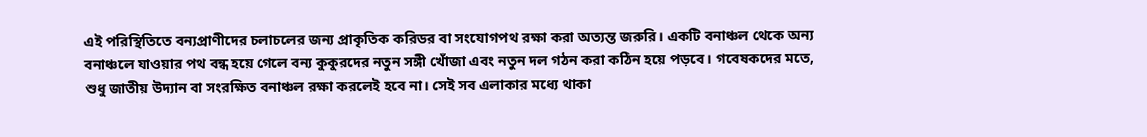এই পরিস্থিতিতে বন্যপ্রাণীদের চলাচলের জন্য প্রাকৃতিক করিডর বা সংযোগপথ রক্ষা করা অত্যন্ত জরুরি। একটি বনাঞ্চল থেকে অন্য বনাঞ্চলে যাওয়ার পথ বন্ধ হয়ে গেলে বন্য কুকুরদের নতুন সঙ্গী খোঁজা এবং নতুন দল গঠন করা কঠিন হয়ে পড়বে। গবেষকদের মতে, শুধু জাতীয় উদ্যান বা সংরক্ষিত বনাঞ্চল রক্ষা করলেই হবে না। সেই সব এলাকার মধ্যে থাকা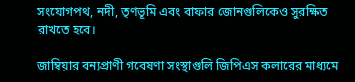সংযোগপথ, নদী, তৃণভূমি এবং বাফার জোনগুলিকেও সুরক্ষিত রাখতে হবে।

জাম্বিয়ার বন্যপ্রাণী গবেষণা সংস্থাগুলি জিপিএস কলারের মাধ্যমে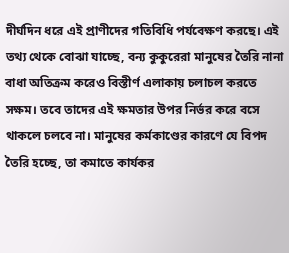দীর্ঘদিন ধরে এই প্রাণীদের গতিবিধি পর্যবেক্ষণ করছে। এই তথ্য থেকে বোঝা যাচ্ছে, বন্য কুকুরেরা মানুষের তৈরি নানা বাধা অতিক্রম করেও বিস্তীর্ণ এলাকায় চলাচল করতে সক্ষম। তবে তাদের এই ক্ষমতার উপর নির্ভর করে বসে থাকলে চলবে না। মানুষের কর্মকাণ্ডের কারণে যে বিপদ তৈরি হচ্ছে, তা কমাতে কার্যকর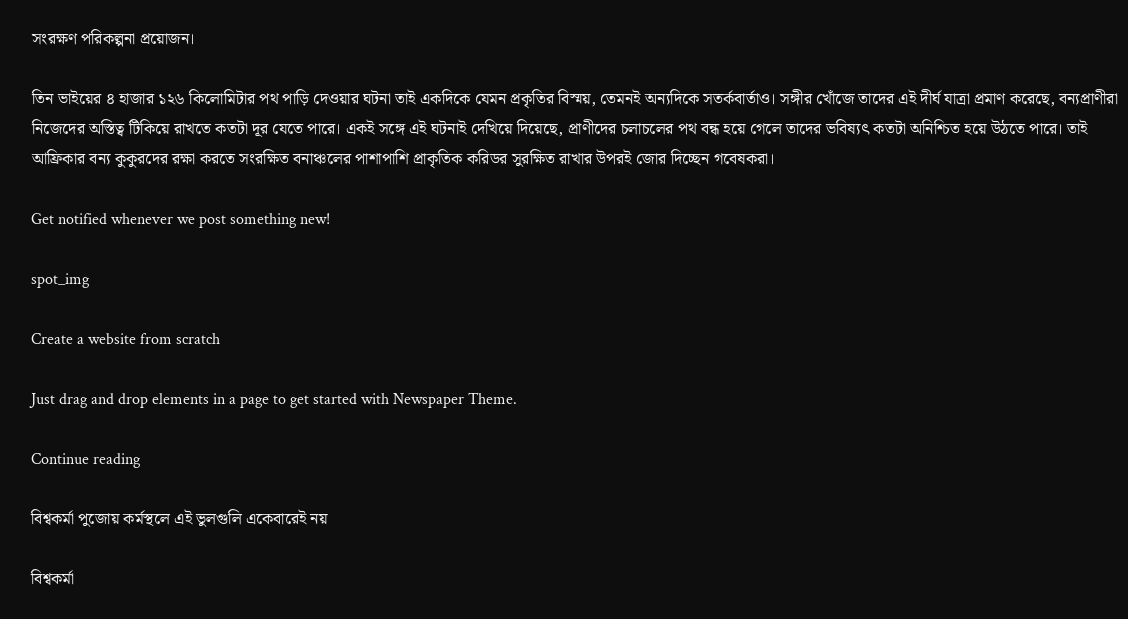সংরক্ষণ পরিকল্পনা প্রয়োজন।

তিন ভাইয়ের ৪ হাজার ১২৬ কিলোমিটার পথ পাড়ি দেওয়ার ঘটনা তাই একদিকে যেমন প্রকৃতির বিস্ময়, তেমনই অন্যদিকে সতর্কবার্তাও। সঙ্গীর খোঁজে তাদের এই দীর্ঘ যাত্রা প্রমাণ করেছে, বন্যপ্রাণীরা নিজেদের অস্তিত্ব টিকিয়ে রাখতে কতটা দূর যেতে পারে। একই সঙ্গে এই ঘটনাই দেখিয়ে দিয়েছে, প্রাণীদের চলাচলের পথ বন্ধ হয়ে গেলে তাদের ভবিষ্যৎ কতটা অনিশ্চিত হয়ে উঠতে পারে। তাই আফ্রিকার বন্য কুকুরদের রক্ষা করতে সংরক্ষিত বনাঞ্চলের পাশাপাশি প্রাকৃতিক করিডর সুরক্ষিত রাখার উপরই জোর দিচ্ছেন গবেষকরা।

Get notified whenever we post something new!

spot_img

Create a website from scratch

Just drag and drop elements in a page to get started with Newspaper Theme.

Continue reading

বিশ্বকর্মা পুজোয় কর্মস্থলে এই ভুলগুলি একেবারেই নয়

বিশ্বকর্মা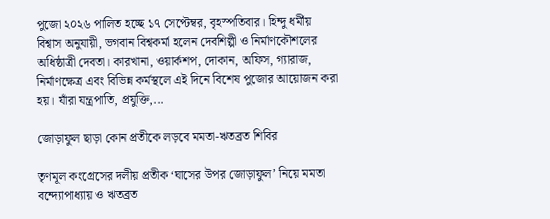পুজো ২০২৬ পালিত হচ্ছে ১৭ সেপ্টেম্বর, বৃহস্পতিবার। হিন্দু ধর্মীয় বিশ্বাস অনুযায়ী, ভগবান বিশ্বকর্মা হলেন দেবশিল্পী ও নির্মাণকৌশলের অধিষ্ঠাত্রী দেবতা। কারখানা, ওয়ার্কশপ, দোকান, অফিস, গ্যারাজ, নির্মাণক্ষেত্র এবং বিভিন্ন কর্মস্থলে এই দিনে বিশেষ পুজোর আয়োজন করা হয়। যাঁরা যন্ত্রপাতি, প্রযুক্তি,...

জোড়াফুল ছাড়া কোন প্রতীকে লড়বে মমতা-ঋতব্রত শিবির

তৃণমূল কংগ্রেসের দলীয় প্রতীক ‘ঘাসের উপর জোড়াফুল’ নিয়ে মমতা বন্দ্যোপাধ্যায় ও ঋতব্রত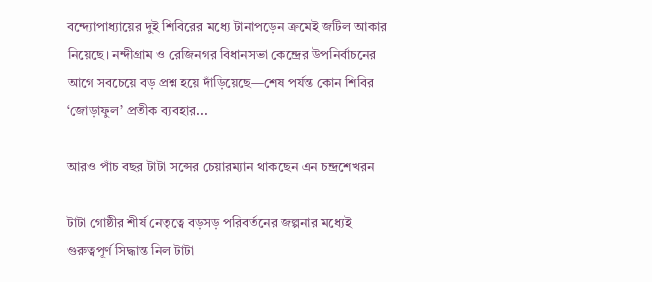বন্দ্যোপাধ্যায়ের দুই শিবিরের মধ্যে টানাপড়েন ক্রমেই জটিল আকার নিয়েছে। নন্দীগ্রাম ও রেজিনগর বিধানসভা কেন্দ্রের উপনির্বাচনের আগে সবচেয়ে বড় প্রশ্ন হয়ে দাঁড়িয়েছে—শেষ পর্যন্ত কোন শিবির ‘জোড়াফুল’ প্রতীক ব্যবহার...

আরও পাঁচ বছর টাটা সন্সের চেয়ারম্যান থাকছেন এন চন্দ্রশেখরন

টাটা গোষ্ঠীর শীর্ষ নেতৃত্বে বড়সড় পরিবর্তনের জল্পনার মধ্যেই গুরুত্বপূর্ণ সিদ্ধান্ত নিল টাটা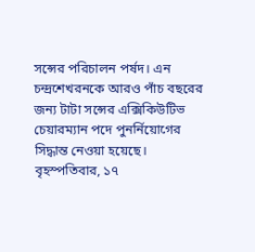সন্সের পরিচালন পর্ষদ। এন চন্দ্রশেখরনকে আরও পাঁচ বছরের জন্য টাটা সন্সের এক্সিকিউটিভ চেয়ারম্যান পদে পুনর্নিয়োগের সিদ্ধান্ত নেওয়া হয়েছে। বৃহস্পতিবার, ১৭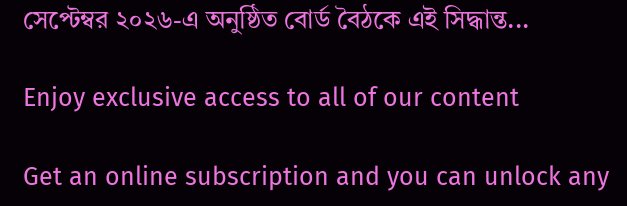সেপ্টেম্বর ২০২৬-এ অনুষ্ঠিত বোর্ড বৈঠকে এই সিদ্ধান্ত...

Enjoy exclusive access to all of our content

Get an online subscription and you can unlock any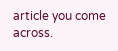article you come across.